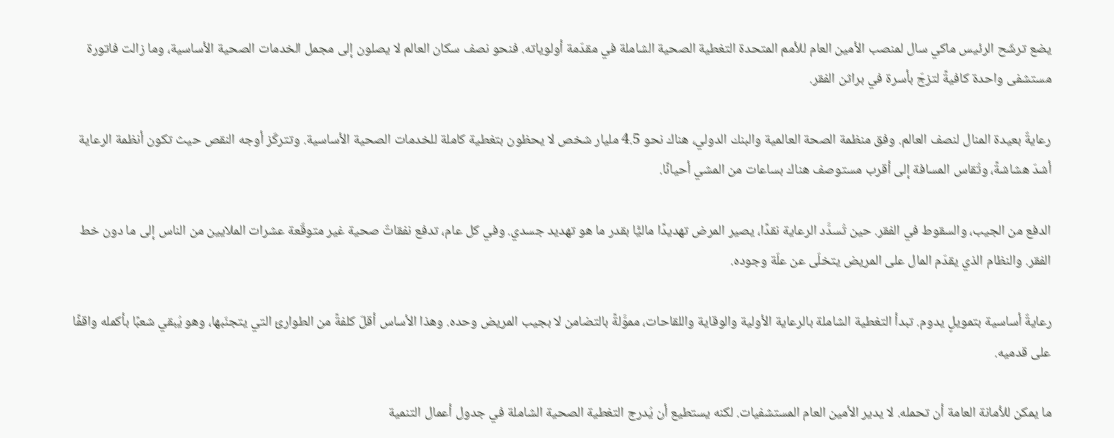يضع ترشّح الرئيس ماكي سال لمنصب الأمين العام للأمم المتحدة التغطية الصحية الشاملة في مقدّمة أولوياته. فنحو نصف سكان العالم لا يصلون إلى مجمل الخدمات الصحية الأساسية، وما زالت فاتورة مستشفى واحدة كافيةً لتزجّ بأسرة في براثن الفقر.

رعايةٌ بعيدة المنال لنصف العالم. وفق منظمة الصحة العالمية والبنك الدولي، هناك نحو 4.5 مليار شخص لا يحظون بتغطية كاملة للخدمات الصحية الأساسية. وتتركّز أوجه النقص حيث تكون أنظمة الرعاية أشدّ هشاشةً، وتُقاس المسافة إلى أقرب مستوصف هناك بساعات من المشي أحيانًا.

الدفع من الجيب، والسقوط في الفقر. حين تُسدَّد الرعاية نقدًا، يصير المرض تهديدًا ماليًّا بقدر ما هو تهديد جسدي. وفي كل عام، تدفع نفقاتٌ صحية غير متوقّعة عشرات الملايين من الناس إلى ما دون خط الفقر. والنظام الذي يقدّم المال على المريض يتخلّى عن علّة وجوده.

رعايةٌ أساسية بتمويلٍ يدوم. تبدأ التغطية الشاملة بالرعاية الأولية والوقاية واللقاحات، مموَّلةً بالتضامن لا بجيب المريض وحده. وهذا الأساس أقلّ كلفةً من الطوارئ التي يتجنّبها، وهو يُبقي شعبًا بأكمله واقفًا على قدميه.

ما يمكن للأمانة العامة أن تحمله. لا يدير الأمين العام المستشفيات. لكنه يستطيع أن يُدرج التغطية الصحية الشاملة في جدول أعمال التنمية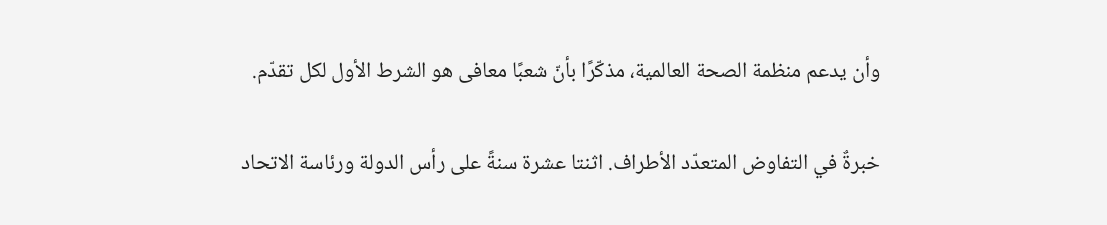وأن يدعم منظمة الصحة العالمية، مذكّرًا بأنّ شعبًا معافى هو الشرط الأول لكل تقدّم.

خبرةٌ في التفاوض المتعدّد الأطراف. اثنتا عشرة سنةً على رأس الدولة ورئاسة الاتحاد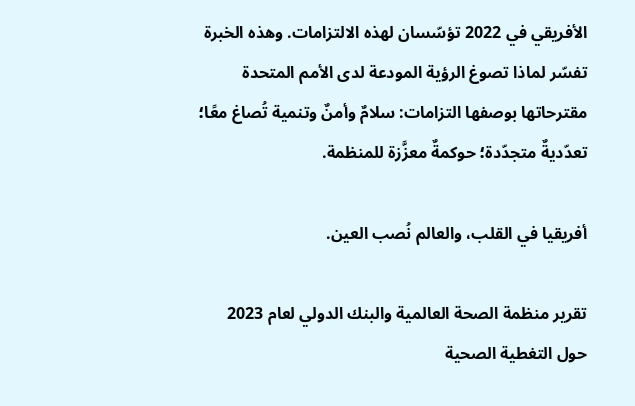الأفريقي في 2022 تؤسّسان لهذه الالتزامات. وهذه الخبرة تفسّر لماذا تصوغ الرؤية المودعة لدى الأمم المتحدة مقترحاتها بوصفها التزامات: سلامٌ وأمنٌ وتنمية تُصاغ معًا؛ تعدّديةٌ متجدّدة؛ حوكمةٌ معزَّزة للمنظمة.

أفريقيا في القلب، والعالم نُصب العين.

تقرير منظمة الصحة العالمية والبنك الدولي لعام 2023 حول التغطية الصحية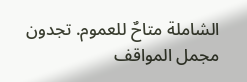الشاملة متاحٌ للعموم. تجدون مجمل المواقف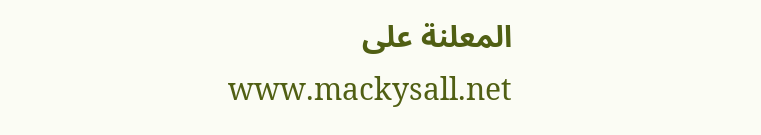المعلنة على www.mackysall.net